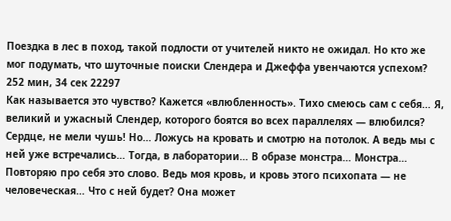Поездка в лес в поход, такой подлости от учителей никто не ожидал. Но кто же мог подумать, что шуточные поиски Слендера и Джеффа увенчаются успехом?
252 мин, 34 сек 22297
Как называется это чувство? Кажется «влюбленность». Тихо смеюсь сам с себя… Я, великий и ужасный Слендер, которого боятся во всех параллелях — влюбился? Сердце, не мели чушь! Но… Ложусь на кровать и смотрю на потолок. А ведь мы с ней уже встречались… Тогда, в лаборатории… В образе монстра… Монстра… Повторяю про себя это слово. Ведь моя кровь, и кровь этого психопата — не человеческая… Что с ней будет? Она может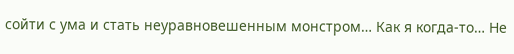сойти с ума и стать неуравновешенным монстром… Как я когда-то… Не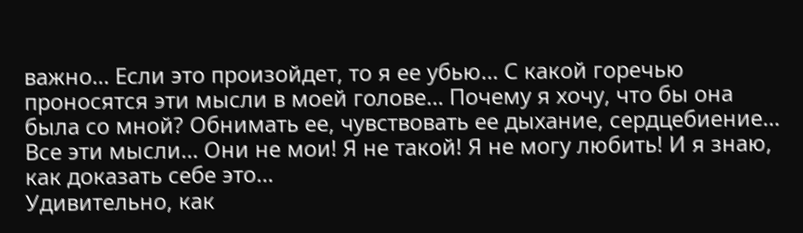важно… Если это произойдет, то я ее убью… С какой горечью проносятся эти мысли в моей голове… Почему я хочу, что бы она была со мной? Обнимать ее, чувствовать ее дыхание, сердцебиение… Все эти мысли… Они не мои! Я не такой! Я не могу любить! И я знаю, как доказать себе это…
Удивительно, как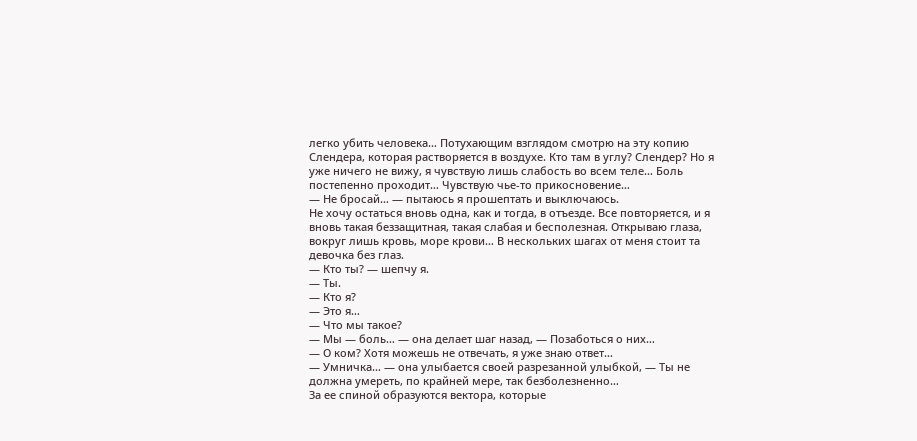легко убить человека… Потухающим взглядом смотрю на эту копию Слендера, которая растворяется в воздухе. Кто там в углу? Слендер? Но я уже ничего не вижу, я чувствую лишь слабость во всем теле… Боль постепенно проходит… Чувствую чье-то прикосновение…
— Не бросай… — пытаюсь я прошептать и выключаюсь.
Не хочу остаться вновь одна, как и тогда, в отъезде. Все повторяется, и я вновь такая беззащитная, такая слабая и бесполезная. Открываю глаза, вокруг лишь кровь, море крови… В нескольких шагах от меня стоит та девочка без глаз.
— Кто ты? — шепчу я.
— Ты.
— Кто я?
— Это я…
— Что мы такое?
— Мы — боль… — она делает шаг назад, — Позаботься о них…
— О ком? Хотя можешь не отвечать, я уже знаю ответ…
— Умничка… — она улыбается своей разрезанной улыбкой, — Ты не должна умереть, по крайней мере, так безболезненно…
За ее спиной образуются вектора, которые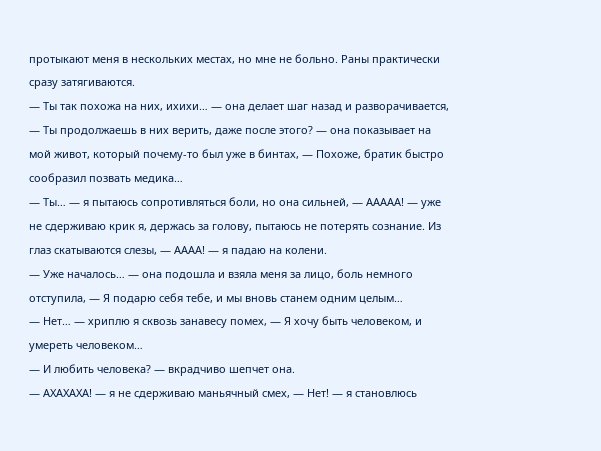протыкают меня в нескольких местах, но мне не больно. Раны практически сразу затягиваются.
— Ты так похожа на них, ихихи… — она делает шаг назад и разворачивается, — Ты продолжаешь в них верить, даже после этого? — она показывает на мой живот, который почему-то был уже в бинтах, — Похоже, братик быстро сообразил позвать медика…
— Ты… — я пытаюсь сопротивляться боли, но она сильней, — ААААА! — уже не сдерживаю крик я, держась за голову, пытаюсь не потерять сознание. Из глаз скатываются слезы, — АААА! — я падаю на колени.
— Уже началось… — она подошла и взяла меня за лицо, боль немного отступила, — Я подарю себя тебе, и мы вновь станем одним целым…
— Нет… — хриплю я сквозь занавесу помех, — Я хочу быть человеком, и умереть человеком…
— И любить человека? — вкрадчиво шепчет она.
— АХАХАХА! — я не сдерживаю маньячный смех, — Нет! — я становлюсь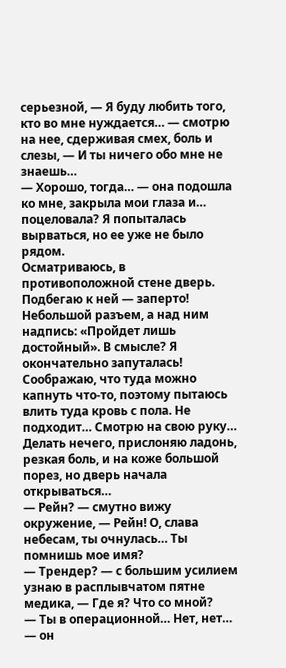серьезной, — Я буду любить того, кто во мне нуждается… — смотрю на нее, сдерживая смех, боль и слезы, — И ты ничего обо мне не знаешь…
— Хорошо, тогда… — она подошла ко мне, закрыла мои глаза и… поцеловала? Я попыталась вырваться, но ее уже не было рядом.
Осматриваюсь, в противоположной стене дверь. Подбегаю к ней — заперто! Небольшой разъем, а над ним надпись: «Пройдет лишь достойный». В смысле? Я окончательно запуталась! Соображаю, что туда можно капнуть что-то, поэтому пытаюсь влить туда кровь с пола. Не подходит… Смотрю на свою руку… Делать нечего, прислоняю ладонь, резкая боль, и на коже большой порез, но дверь начала открываться…
— Рейн? — смутно вижу окружение, — Рейн! О, слава небесам, ты очнулась… Ты помнишь мое имя?
— Трендер? — с большим усилием узнаю в расплывчатом пятне медика, — Где я? Что со мной?
— Ты в операционной… Нет, нет… — он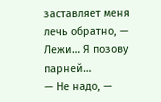заставляет меня лечь обратно, — Лежи… Я позову парней…
— Не надо, —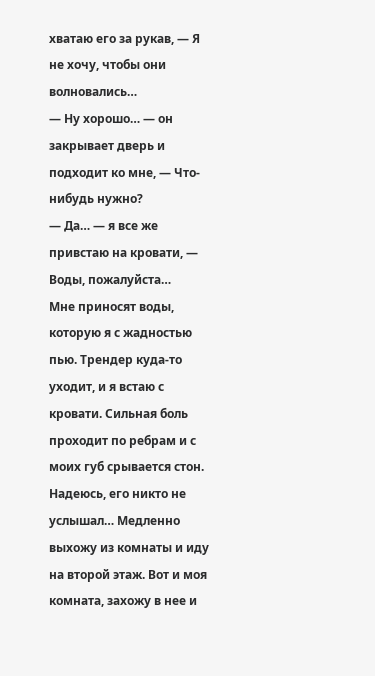хватаю его за рукав, — Я не хочу, чтобы они волновались…
— Ну хорошо… — он закрывает дверь и подходит ко мне, — Что-нибудь нужно?
— Да… — я все же привстаю на кровати, — Воды, пожалуйста…
Мне приносят воды, которую я с жадностью пью. Трендер куда-то уходит, и я встаю с кровати. Сильная боль проходит по ребрам и с моих губ срывается стон. Надеюсь, его никто не услышал… Медленно выхожу из комнаты и иду на второй этаж. Вот и моя комната, захожу в нее и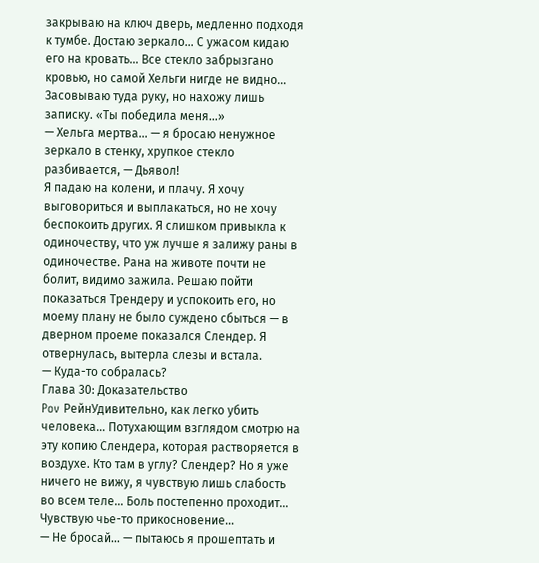закрываю на ключ дверь, медленно подходя к тумбе. Достаю зеркало… С ужасом кидаю его на кровать… Все стекло забрызгано кровью, но самой Хельги нигде не видно… Засовываю туда руку, но нахожу лишь записку. «Ты победила меня…»
— Хельга мертва… — я бросаю ненужное зеркало в стенку, хрупкое стекло разбивается, — Дьявол!
Я падаю на колени, и плачу. Я хочу выговориться и выплакаться, но не хочу беспокоить других. Я слишком привыкла к одиночеству, что уж лучше я залижу раны в одиночестве. Рана на животе почти не болит, видимо зажила. Решаю пойти показаться Трендеру и успокоить его, но моему плану не было суждено сбыться — в дверном проеме показался Слендер. Я отвернулась, вытерла слезы и встала.
— Куда-то собралась?
Глава 30: Доказательство
Pov РейнУдивительно, как легко убить человека… Потухающим взглядом смотрю на эту копию Слендера, которая растворяется в воздухе. Кто там в углу? Слендер? Но я уже ничего не вижу, я чувствую лишь слабость во всем теле… Боль постепенно проходит… Чувствую чье-то прикосновение…
— Не бросай… — пытаюсь я прошептать и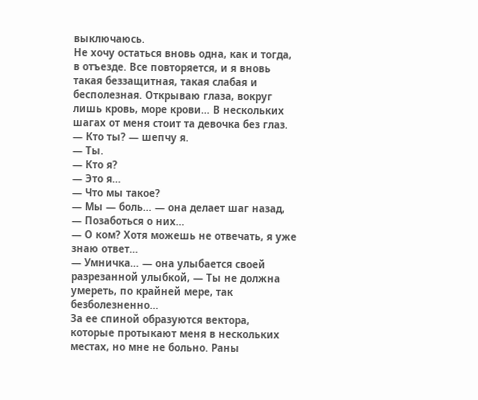выключаюсь.
Не хочу остаться вновь одна, как и тогда, в отъезде. Все повторяется, и я вновь такая беззащитная, такая слабая и бесполезная. Открываю глаза, вокруг лишь кровь, море крови… В нескольких шагах от меня стоит та девочка без глаз.
— Кто ты? — шепчу я.
— Ты.
— Кто я?
— Это я…
— Что мы такое?
— Мы — боль… — она делает шаг назад, — Позаботься о них…
— О ком? Хотя можешь не отвечать, я уже знаю ответ…
— Умничка… — она улыбается своей разрезанной улыбкой, — Ты не должна умереть, по крайней мере, так безболезненно…
За ее спиной образуются вектора, которые протыкают меня в нескольких местах, но мне не больно. Раны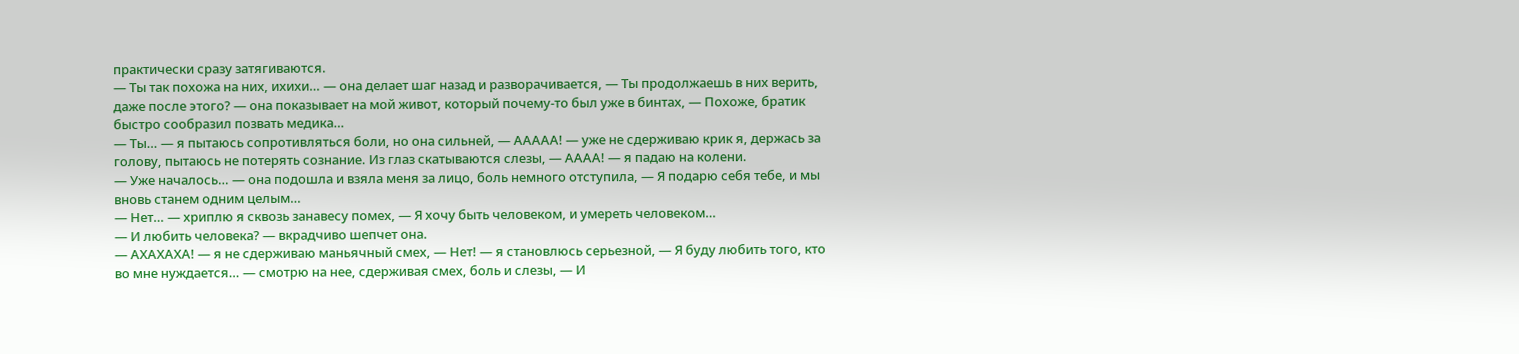практически сразу затягиваются.
— Ты так похожа на них, ихихи… — она делает шаг назад и разворачивается, — Ты продолжаешь в них верить, даже после этого? — она показывает на мой живот, который почему-то был уже в бинтах, — Похоже, братик быстро сообразил позвать медика…
— Ты… — я пытаюсь сопротивляться боли, но она сильней, — ААААА! — уже не сдерживаю крик я, держась за голову, пытаюсь не потерять сознание. Из глаз скатываются слезы, — АААА! — я падаю на колени.
— Уже началось… — она подошла и взяла меня за лицо, боль немного отступила, — Я подарю себя тебе, и мы вновь станем одним целым…
— Нет… — хриплю я сквозь занавесу помех, — Я хочу быть человеком, и умереть человеком…
— И любить человека? — вкрадчиво шепчет она.
— АХАХАХА! — я не сдерживаю маньячный смех, — Нет! — я становлюсь серьезной, — Я буду любить того, кто во мне нуждается… — смотрю на нее, сдерживая смех, боль и слезы, — И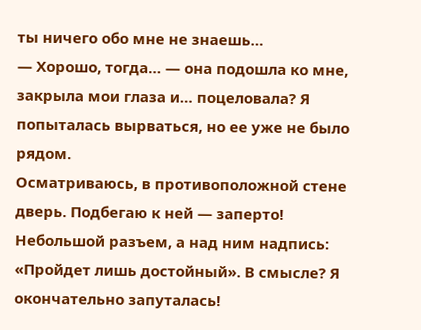ты ничего обо мне не знаешь…
— Хорошо, тогда… — она подошла ко мне, закрыла мои глаза и… поцеловала? Я попыталась вырваться, но ее уже не было рядом.
Осматриваюсь, в противоположной стене дверь. Подбегаю к ней — заперто! Небольшой разъем, а над ним надпись: «Пройдет лишь достойный». В смысле? Я окончательно запуталась!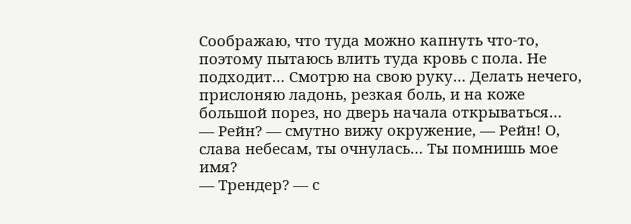Соображаю, что туда можно капнуть что-то, поэтому пытаюсь влить туда кровь с пола. Не подходит… Смотрю на свою руку… Делать нечего, прислоняю ладонь, резкая боль, и на коже большой порез, но дверь начала открываться…
— Рейн? — смутно вижу окружение, — Рейн! О, слава небесам, ты очнулась… Ты помнишь мое имя?
— Трендер? — с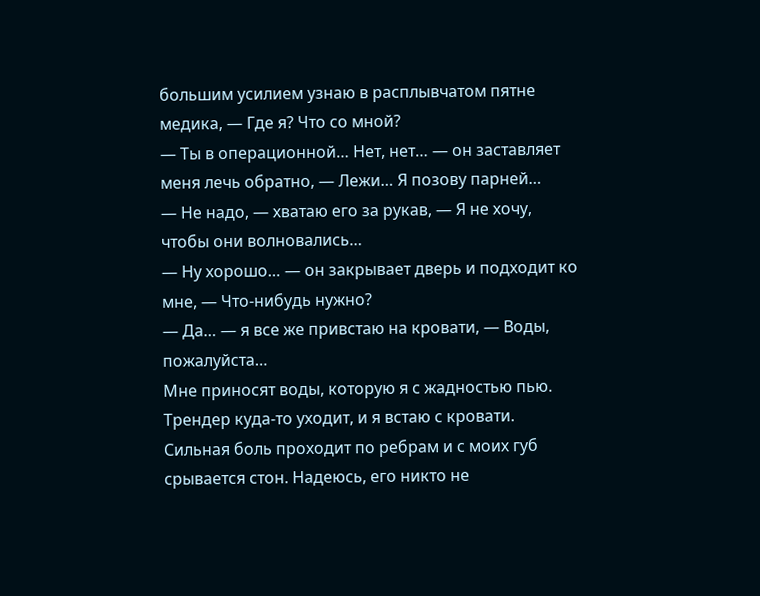большим усилием узнаю в расплывчатом пятне медика, — Где я? Что со мной?
— Ты в операционной… Нет, нет… — он заставляет меня лечь обратно, — Лежи… Я позову парней…
— Не надо, — хватаю его за рукав, — Я не хочу, чтобы они волновались…
— Ну хорошо… — он закрывает дверь и подходит ко мне, — Что-нибудь нужно?
— Да… — я все же привстаю на кровати, — Воды, пожалуйста…
Мне приносят воды, которую я с жадностью пью. Трендер куда-то уходит, и я встаю с кровати. Сильная боль проходит по ребрам и с моих губ срывается стон. Надеюсь, его никто не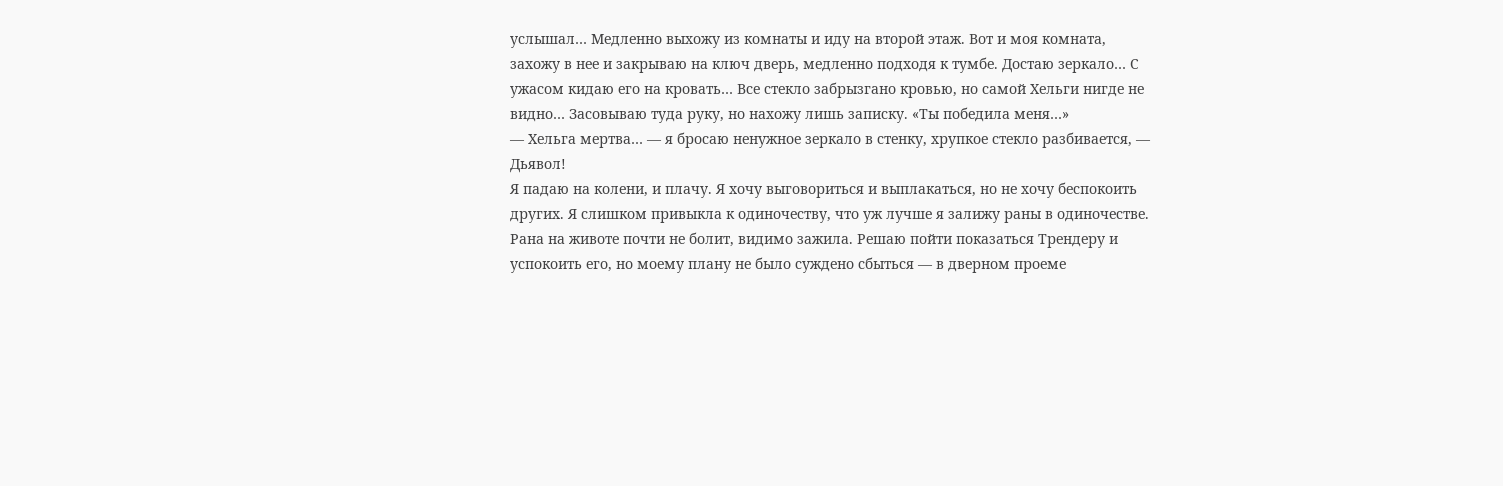услышал… Медленно выхожу из комнаты и иду на второй этаж. Вот и моя комната, захожу в нее и закрываю на ключ дверь, медленно подходя к тумбе. Достаю зеркало… С ужасом кидаю его на кровать… Все стекло забрызгано кровью, но самой Хельги нигде не видно… Засовываю туда руку, но нахожу лишь записку. «Ты победила меня…»
— Хельга мертва… — я бросаю ненужное зеркало в стенку, хрупкое стекло разбивается, — Дьявол!
Я падаю на колени, и плачу. Я хочу выговориться и выплакаться, но не хочу беспокоить других. Я слишком привыкла к одиночеству, что уж лучше я залижу раны в одиночестве. Рана на животе почти не болит, видимо зажила. Решаю пойти показаться Трендеру и успокоить его, но моему плану не было суждено сбыться — в дверном проеме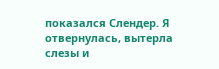показался Слендер. Я отвернулась, вытерла слезы и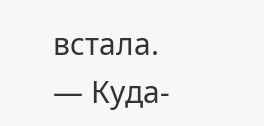встала.
— Куда-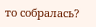то собралась?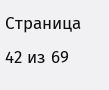Страница 42 из 69